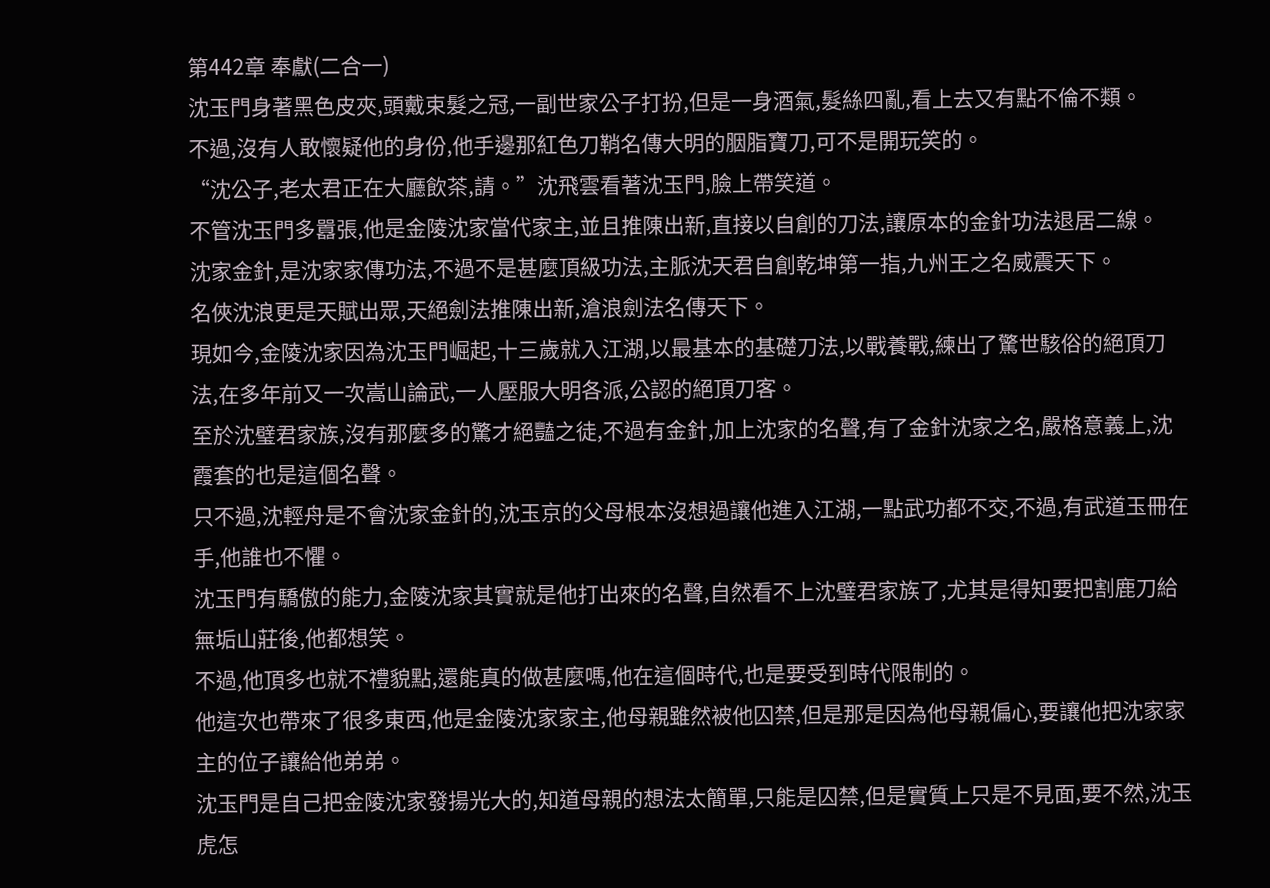第442章 奉獻(二合一)
沈玉門身著黑色皮夾,頭戴束髮之冠,一副世家公子打扮,但是一身酒氣,髮絲四亂,看上去又有點不倫不類。
不過,沒有人敢懷疑他的身份,他手邊那紅色刀鞘名傳大明的胭脂寶刀,可不是開玩笑的。
“沈公子,老太君正在大廳飲茶,請。”沈飛雲看著沈玉門,臉上帶笑道。
不管沈玉門多囂張,他是金陵沈家當代家主,並且推陳出新,直接以自創的刀法,讓原本的金針功法退居二線。
沈家金針,是沈家家傳功法,不過不是甚麼頂級功法,主脈沈天君自創乾坤第一指,九州王之名威震天下。
名俠沈浪更是天賦出眾,天絕劍法推陳出新,滄浪劍法名傳天下。
現如今,金陵沈家因為沈玉門崛起,十三歲就入江湖,以最基本的基礎刀法,以戰養戰,練出了驚世駭俗的絕頂刀法,在多年前又一次嵩山論武,一人壓服大明各派,公認的絕頂刀客。
至於沈璧君家族,沒有那麼多的驚才絕豔之徒,不過有金針,加上沈家的名聲,有了金針沈家之名,嚴格意義上,沈霞套的也是這個名聲。
只不過,沈輕舟是不會沈家金針的,沈玉京的父母根本沒想過讓他進入江湖,一點武功都不交,不過,有武道玉冊在手,他誰也不懼。
沈玉門有驕傲的能力,金陵沈家其實就是他打出來的名聲,自然看不上沈璧君家族了,尤其是得知要把割鹿刀給無垢山莊後,他都想笑。
不過,他頂多也就不禮貌點,還能真的做甚麼嗎,他在這個時代,也是要受到時代限制的。
他這次也帶來了很多東西,他是金陵沈家家主,他母親雖然被他囚禁,但是那是因為他母親偏心,要讓他把沈家家主的位子讓給他弟弟。
沈玉門是自己把金陵沈家發揚光大的,知道母親的想法太簡單,只能是囚禁,但是實質上只是不見面,要不然,沈玉虎怎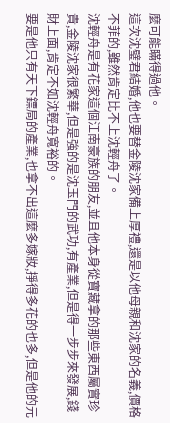麼可能瞞得過他。
這次沈璧君結婚,他也要替金陵沈家備上厚禮,還是以他母親和沈家的名義,價格不菲的,雖然肯定比不上沈輕舟了。
沈輕舟是有花家這個江南豪族的朋友,並且他本身從寶藏拿的那些東西屬實珍貴,金陵沈家很繁華,但是強的是沈玉門的武功,有產業,但是得一步步來發展,錢財上面,肯定不如沈輕舟寬裕的。
要是他只有天下鏢局的產業,也拿不出這麼多嫁妝,掙得多花的也多,但是他的元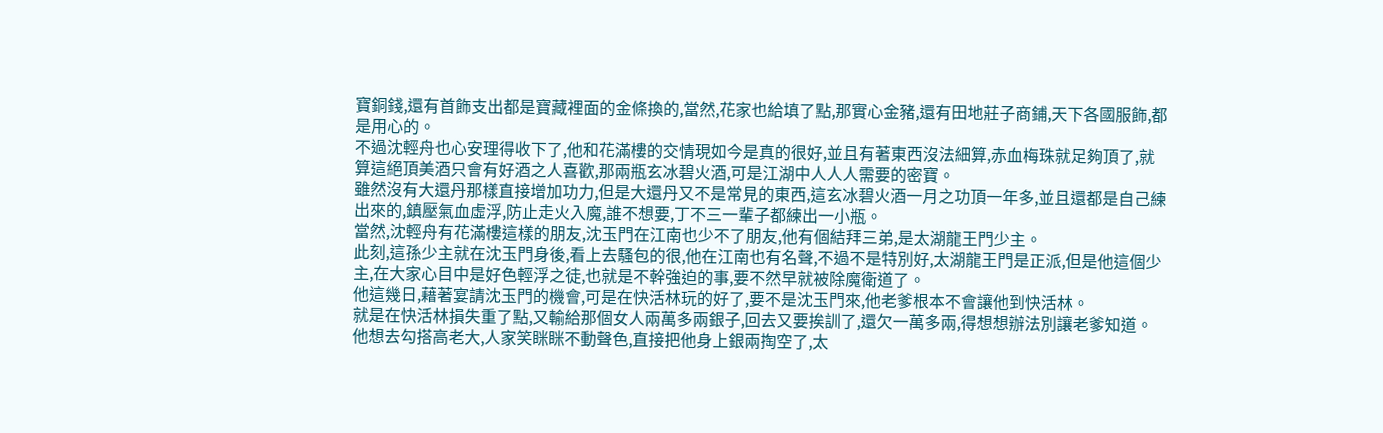寶銅錢,還有首飾支出都是寶藏裡面的金條換的,當然,花家也給填了點,那實心金豬,還有田地莊子商鋪,天下各國服飾,都是用心的。
不過沈輕舟也心安理得收下了,他和花滿樓的交情現如今是真的很好,並且有著東西沒法細算,赤血梅珠就足夠頂了,就算這絕頂美酒只會有好酒之人喜歡,那兩瓶玄冰碧火酒,可是江湖中人人人需要的密寶。
雖然沒有大還丹那樣直接增加功力,但是大還丹又不是常見的東西,這玄冰碧火酒一月之功頂一年多,並且還都是自己練出來的,鎮壓氣血虛浮,防止走火入魔,誰不想要,丁不三一輩子都練出一小瓶。
當然,沈輕舟有花滿樓這樣的朋友,沈玉門在江南也少不了朋友,他有個結拜三弟,是太湖龍王門少主。
此刻,這孫少主就在沈玉門身後,看上去騷包的很,他在江南也有名聲,不過不是特別好,太湖龍王門是正派,但是他這個少主,在大家心目中是好色輕浮之徒,也就是不幹強迫的事,要不然早就被除魔衛道了。
他這幾日,藉著宴請沈玉門的機會,可是在快活林玩的好了,要不是沈玉門來,他老爹根本不會讓他到快活林。
就是在快活林損失重了點,又輸給那個女人兩萬多兩銀子,回去又要挨訓了,還欠一萬多兩,得想想辦法別讓老爹知道。
他想去勾搭高老大,人家笑眯眯不動聲色,直接把他身上銀兩掏空了,太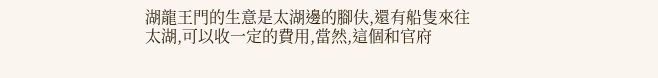湖龍王門的生意是太湖邊的腳伕,還有船隻來往太湖,可以收一定的費用,當然,這個和官府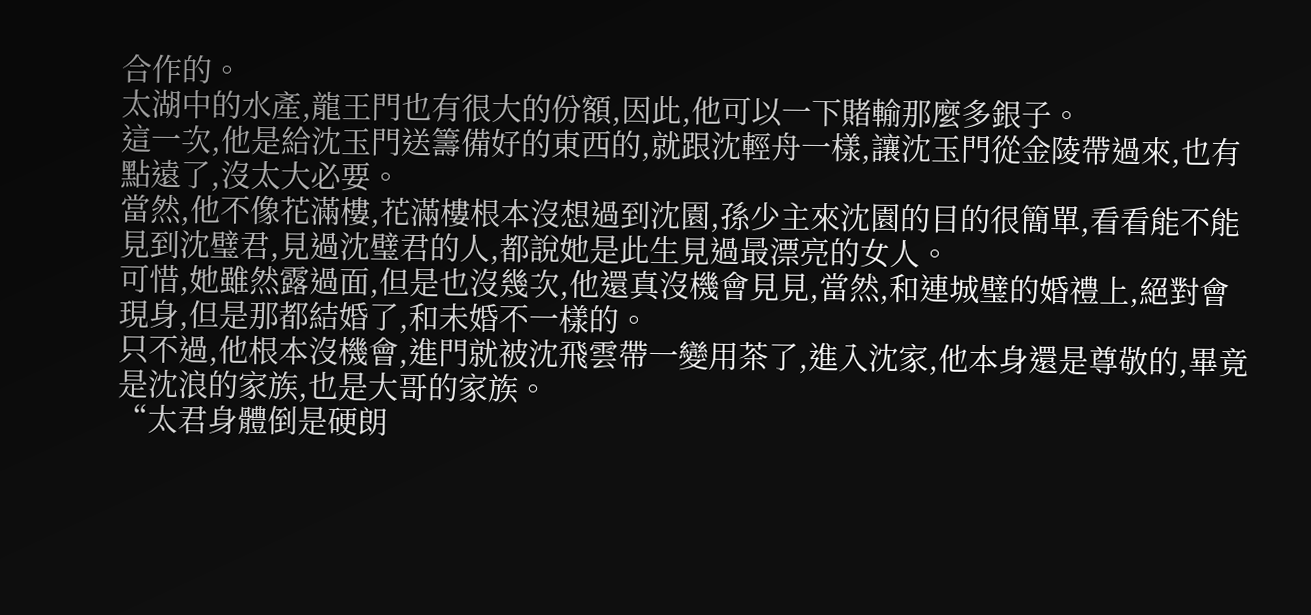合作的。
太湖中的水產,龍王門也有很大的份額,因此,他可以一下賭輸那麼多銀子。
這一次,他是給沈玉門送籌備好的東西的,就跟沈輕舟一樣,讓沈玉門從金陵帶過來,也有點遠了,沒太大必要。
當然,他不像花滿樓,花滿樓根本沒想過到沈園,孫少主來沈園的目的很簡單,看看能不能見到沈璧君,見過沈璧君的人,都說她是此生見過最漂亮的女人。
可惜,她雖然露過面,但是也沒幾次,他還真沒機會見見,當然,和連城璧的婚禮上,絕對會現身,但是那都結婚了,和未婚不一樣的。
只不過,他根本沒機會,進門就被沈飛雲帶一變用茶了,進入沈家,他本身還是尊敬的,畢竟是沈浪的家族,也是大哥的家族。
“太君身體倒是硬朗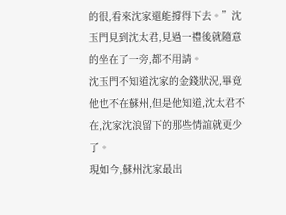的很,看來沈家還能撐得下去。”沈玉門見到沈太君,見過一禮後就隨意的坐在了一旁,都不用請。
沈玉門不知道沈家的金錢狀況,畢竟他也不在蘇州,但是他知道,沈太君不在,沈家沈浪留下的那些情誼就更少了。
現如今,蘇州沈家最出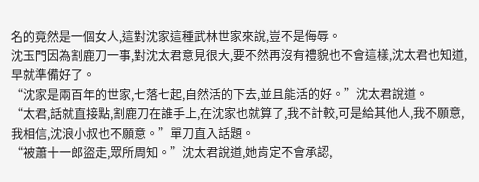名的竟然是一個女人,這對沈家這種武林世家來說,豈不是侮辱。
沈玉門因為割鹿刀一事,對沈太君意見很大,要不然再沒有禮貌也不會這樣,沈太君也知道,早就準備好了。
“沈家是兩百年的世家,七落七起,自然活的下去,並且能活的好。”沈太君說道。
“太君,話就直接點,割鹿刀在誰手上,在沈家也就算了,我不計較,可是給其他人,我不願意,我相信,沈浪小叔也不願意。”單刀直入話題。
“被蕭十一郎盜走,眾所周知。”沈太君說道,她肯定不會承認,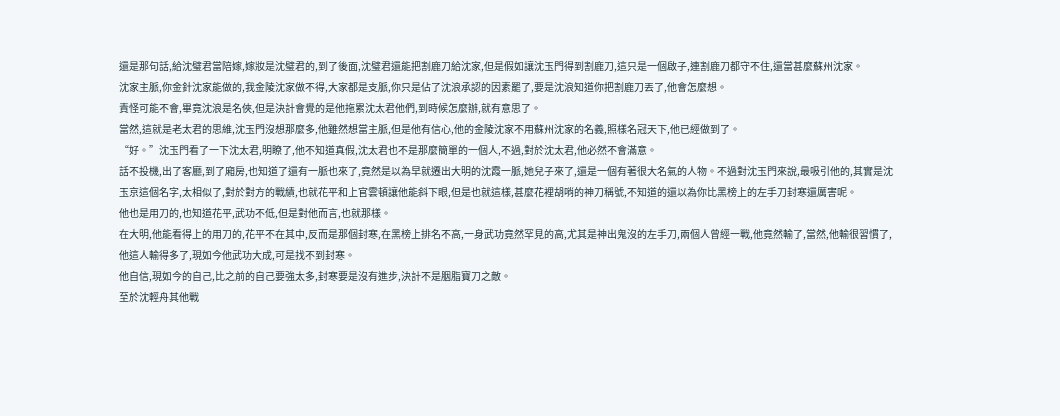還是那句話,給沈璧君當陪嫁,嫁妝是沈璧君的,到了後面,沈璧君還能把割鹿刀給沈家,但是假如讓沈玉門得到割鹿刀,這只是一個啟子,連割鹿刀都守不住,還當甚麼蘇州沈家。
沈家主脈,你金針沈家能做的,我金陵沈家做不得,大家都是支脈,你只是佔了沈浪承認的因素罷了,要是沈浪知道你把割鹿刀丟了,他會怎麼想。
責怪可能不會,畢竟沈浪是名俠,但是決計會覺的是他拖累沈太君他們,到時候怎麼辦,就有意思了。
當然,這就是老太君的思維,沈玉門沒想那麼多,他雖然想當主脈,但是他有信心,他的金陵沈家不用蘇州沈家的名義,照樣名冠天下,他已經做到了。
“好。”沈玉門看了一下沈太君,明瞭了,他不知道真假,沈太君也不是那麼簡單的一個人,不過,對於沈太君,他必然不會滿意。
話不投機,出了客廳,到了廂房,也知道了還有一脈也來了,竟然是以為早就遷出大明的沈霞一脈,她兒子來了,還是一個有著很大名氣的人物。不過對沈玉門來說,最吸引他的,其實是沈玉京這個名字,太相似了,對於對方的戰績,也就花平和上官雲頓讓他能斜下眼,但是也就這樣,甚麼花裡胡哨的神刀稱號,不知道的還以為你比黑榜上的左手刀封寒還厲害呢。
他也是用刀的,也知道花平,武功不低,但是對他而言,也就那樣。
在大明,他能看得上的用刀的,花平不在其中,反而是那個封寒,在黑榜上排名不高,一身武功竟然罕見的高,尤其是神出鬼沒的左手刀,兩個人曾經一戰,他竟然輸了,當然,他輸很習慣了,他這人輸得多了,現如今他武功大成,可是找不到封寒。
他自信,現如今的自己,比之前的自己要強太多,封寒要是沒有進步,決計不是胭脂寶刀之敵。
至於沈輕舟其他戰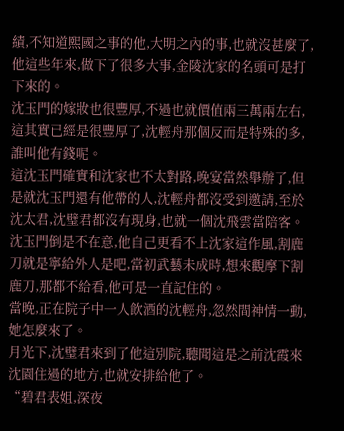績,不知道熙國之事的他,大明之內的事,也就沒甚麼了,他這些年來,做下了很多大事,金陵沈家的名頭可是打下來的。
沈玉門的嫁妝也很豐厚,不過也就價值兩三萬兩左右,這其實已經是很豐厚了,沈輕舟那個反而是特殊的多,誰叫他有錢呢。
這沈玉門確實和沈家也不太對路,晚宴當然舉辦了,但是就沈玉門還有他帶的人,沈輕舟都沒受到邀請,至於沈太君,沈璧君都沒有現身,也就一個沈飛雲當陪客。
沈玉門倒是不在意,他自己更看不上沈家這作風,割鹿刀就是寧給外人是吧,當初武藝未成時,想來觀摩下割鹿刀,那都不給看,他可是一直記住的。
當晚,正在院子中一人飲酒的沈輕舟,忽然間神情一動,她怎麼來了。
月光下,沈璧君來到了他這別院,聽聞這是之前沈霞來沈園住過的地方,也就安排給他了。
“碧君表姐,深夜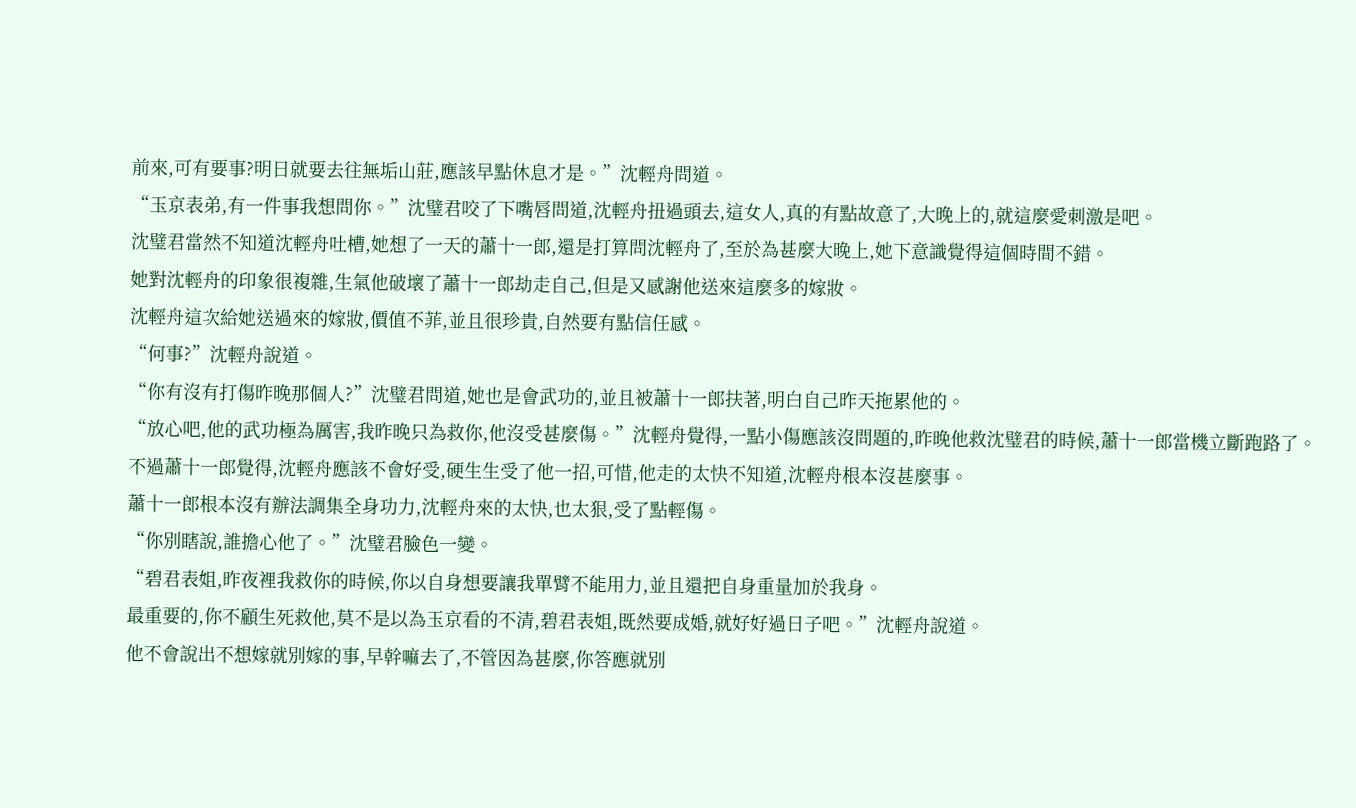前來,可有要事?明日就要去往無垢山莊,應該早點休息才是。”沈輕舟問道。
“玉京表弟,有一件事我想問你。”沈璧君咬了下嘴唇問道,沈輕舟扭過頭去,這女人,真的有點故意了,大晚上的,就這麼愛刺激是吧。
沈璧君當然不知道沈輕舟吐槽,她想了一天的蕭十一郎,還是打算問沈輕舟了,至於為甚麼大晚上,她下意識覺得這個時間不錯。
她對沈輕舟的印象很複雜,生氣他破壞了蕭十一郎劫走自己,但是又感謝他送來這麼多的嫁妝。
沈輕舟這次給她送過來的嫁妝,價值不菲,並且很珍貴,自然要有點信任感。
“何事?”沈輕舟說道。
“你有沒有打傷昨晚那個人?”沈璧君問道,她也是會武功的,並且被蕭十一郎扶著,明白自己昨天拖累他的。
“放心吧,他的武功極為厲害,我昨晚只為救你,他沒受甚麼傷。”沈輕舟覺得,一點小傷應該沒問題的,昨晚他救沈璧君的時候,蕭十一郎當機立斷跑路了。
不過蕭十一郎覺得,沈輕舟應該不會好受,硬生生受了他一招,可惜,他走的太快不知道,沈輕舟根本沒甚麼事。
蕭十一郎根本沒有辦法調集全身功力,沈輕舟來的太快,也太狠,受了點輕傷。
“你別瞎說,誰擔心他了。”沈璧君臉色一變。
“碧君表姐,昨夜裡我救你的時候,你以自身想要讓我單臂不能用力,並且還把自身重量加於我身。
最重要的,你不顧生死救他,莫不是以為玉京看的不清,碧君表姐,既然要成婚,就好好過日子吧。”沈輕舟說道。
他不會說出不想嫁就別嫁的事,早幹嘛去了,不管因為甚麼,你答應就別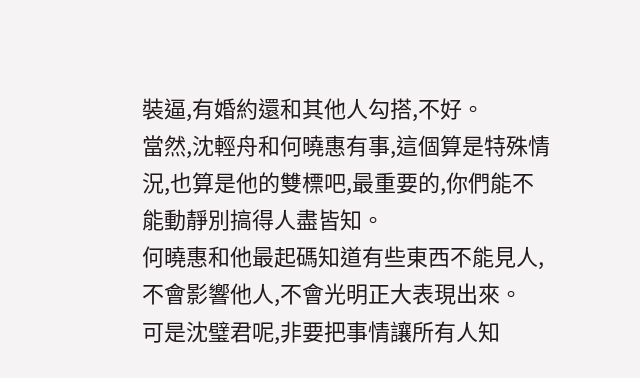裝逼,有婚約還和其他人勾搭,不好。
當然,沈輕舟和何曉惠有事,這個算是特殊情況,也算是他的雙標吧,最重要的,你們能不能動靜別搞得人盡皆知。
何曉惠和他最起碼知道有些東西不能見人,不會影響他人,不會光明正大表現出來。
可是沈璧君呢,非要把事情讓所有人知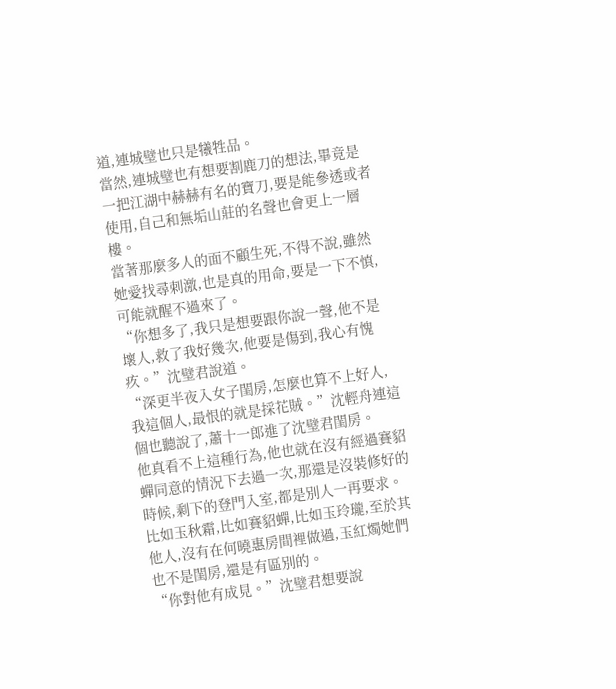道,連城璧也只是犧牲品。
當然,連城璧也有想要割鹿刀的想法,畢竟是一把江湖中赫赫有名的寶刀,要是能參透或者使用,自己和無垢山莊的名聲也會更上一層樓。
當著那麼多人的面不顧生死,不得不說,雖然她愛找尋刺激,也是真的用命,要是一下不慎,可能就醒不過來了。
“你想多了,我只是想要跟你說一聲,他不是壞人,救了我好幾次,他要是傷到,我心有愧疚。”沈璧君說道。
“深更半夜入女子閨房,怎麼也算不上好人,我這個人,最恨的就是採花賊。”沈輕舟連這個也聽說了,蕭十一郎進了沈璧君閨房。
他真看不上這種行為,他也就在沒有經過賽貂蟬同意的情況下去過一次,那還是沒裝修好的時候,剩下的登門入室,都是別人一再要求。
比如玉秋霜,比如賽貂蟬,比如玉玲瓏,至於其他人,沒有在何曉惠房間裡做過,玉紅燭她們也不是閨房,還是有區別的。
“你對他有成見。”沈璧君想要說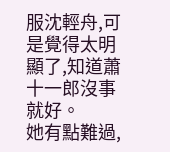服沈輕舟,可是覺得太明顯了,知道蕭十一郎沒事就好。
她有點難過,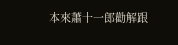本來蕭十一郎勸解跟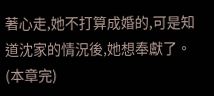著心走,她不打算成婚的,可是知道沈家的情況後,她想奉獻了。
(本章完)